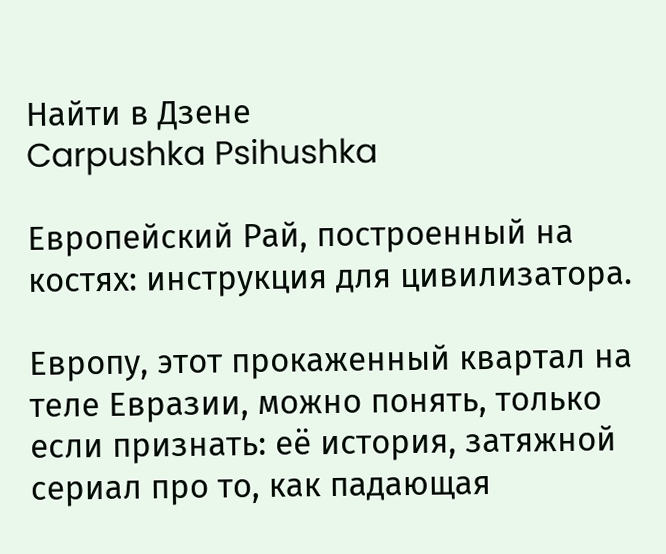Найти в Дзене
Carpushka Psihushka

Европейский Рай, построенный на костях: инструкция для цивилизатора.

Европу, этот прокаженный квартал на теле Евразии, можно понять, только если признать: её история, затяжной сериал про то, как падающая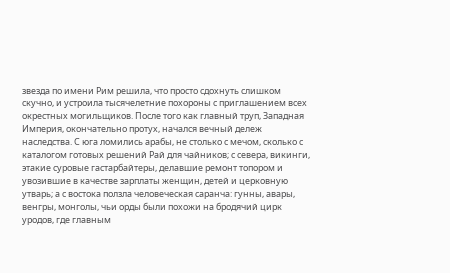звезда по имени Рим решила, что просто сдохнуть слишком скучно, и устроила тысячелетние похороны с приглашением всех окрестных могильщиков. После того как главный труп, Западная Империя, окончательно протух, начался вечный дележ наследства. С юга ломились арабы, не столько с мечом, сколько с каталогом готовых решений Рай для чайников; с севера, викинги, этакие суровые гастарбайтеры, делавшие ремонт топором и увозившие в качестве зарплаты женщин, детей и церковную утварь; а с востока ползла человеческая саранча: гунны, авары, венгры, монголы, чьи орды были похожи на бродячий цирк уродов, где главным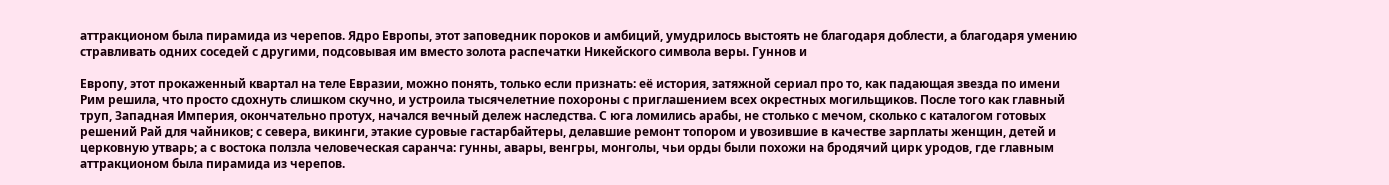аттракционом была пирамида из черепов. Ядро Европы, этот заповедник пороков и амбиций, умудрилось выстоять не благодаря доблести, а благодаря умению стравливать одних соседей с другими, подсовывая им вместо золота распечатки Никейского символа веры. Гуннов и

Европу, этот прокаженный квартал на теле Евразии, можно понять, только если признать: её история, затяжной сериал про то, как падающая звезда по имени Рим решила, что просто сдохнуть слишком скучно, и устроила тысячелетние похороны с приглашением всех окрестных могильщиков. После того как главный труп, Западная Империя, окончательно протух, начался вечный дележ наследства. С юга ломились арабы, не столько с мечом, сколько с каталогом готовых решений Рай для чайников; с севера, викинги, этакие суровые гастарбайтеры, делавшие ремонт топором и увозившие в качестве зарплаты женщин, детей и церковную утварь; а с востока ползла человеческая саранча: гунны, авары, венгры, монголы, чьи орды были похожи на бродячий цирк уродов, где главным аттракционом была пирамида из черепов.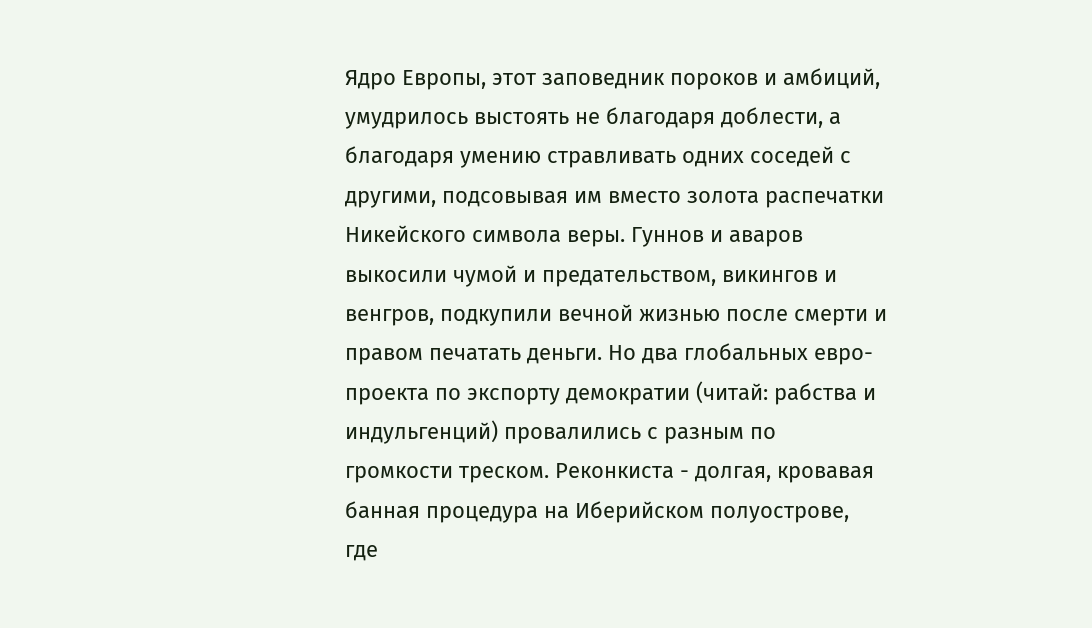Ядро Европы, этот заповедник пороков и амбиций, умудрилось выстоять не благодаря доблести, а благодаря умению стравливать одних соседей с другими, подсовывая им вместо золота распечатки Никейского символа веры. Гуннов и аваров выкосили чумой и предательством, викингов и венгров, подкупили вечной жизнью после смерти и правом печатать деньги. Но два глобальных евро-проекта по экспорту демократии (читай: рабства и индульгенций) провалились с разным по громкости треском. Реконкиста - долгая, кровавая банная процедура на Иберийском полуострове, где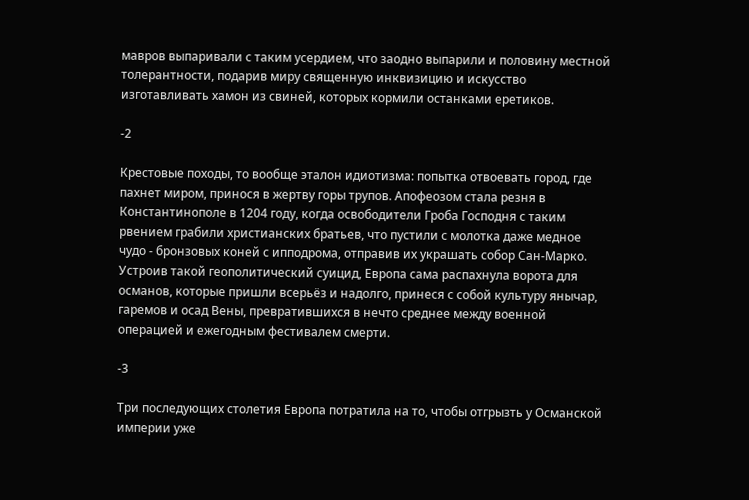мавров выпаривали с таким усердием, что заодно выпарили и половину местной толерантности, подарив миру священную инквизицию и искусство изготавливать хамон из свиней, которых кормили останками еретиков.

-2

Крестовые походы, то вообще эталон идиотизма: попытка отвоевать город, где пахнет миром, принося в жертву горы трупов. Апофеозом стала резня в Константинополе в 1204 году, когда освободители Гроба Господня с таким рвением грабили христианских братьев, что пустили с молотка даже медное чудо - бронзовых коней с ипподрома, отправив их украшать собор Сан-Марко. Устроив такой геополитический суицид, Европа сама распахнула ворота для османов, которые пришли всерьёз и надолго, принеся с собой культуру янычар, гаремов и осад Вены, превратившихся в нечто среднее между военной операцией и ежегодным фестивалем смерти.

-3

Три последующих столетия Европа потратила на то, чтобы отгрызть у Османской империи уже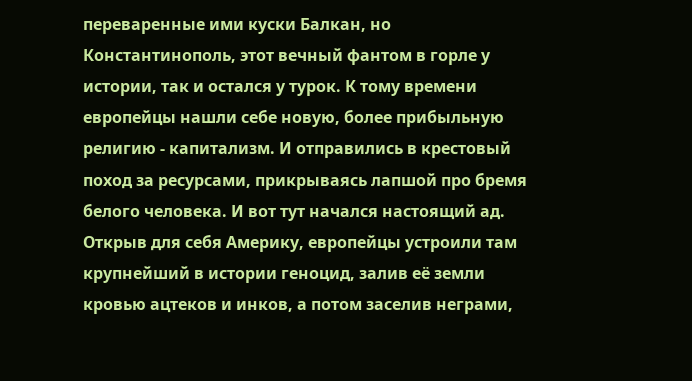переваренные ими куски Балкан, но Константинополь, этот вечный фантом в горле у истории, так и остался у турок. К тому времени европейцы нашли себе новую, более прибыльную религию - капитализм. И отправились в крестовый поход за ресурсами, прикрываясь лапшой про бремя белого человека. И вот тут начался настоящий ад. Открыв для себя Америку, европейцы устроили там крупнейший в истории геноцид, залив её земли кровью ацтеков и инков, а потом заселив неграми,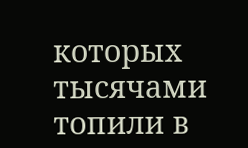которых тысячами топили в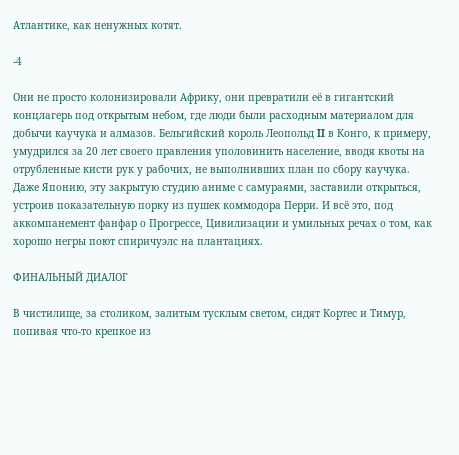Атлантике, как ненужных котят.

-4

Они не просто колонизировали Африку, они превратили её в гигантский концлагерь под открытым небом, где люди были расходным материалом для добычи каучука и алмазов. Бельгийский король Леопольд II в Конго, к примеру, умудрился за 20 лет своего правления уполовинить население, вводя квоты на отрубленные кисти рук у рабочих, не выполнивших план по сбору каучука. Даже Японию, эту закрытую студию аниме с самураями, заставили открыться, устроив показательную порку из пушек коммодора Перри. И всё это, под аккомпанемент фанфар о Прогрессе, Цивилизации и умильных речах о том, как хорошо негры поют спиричуэлс на плантациях.

ФИНАЛЬНЫЙ ДИАЛОГ

В чистилище, за столиком, залитым тусклым светом, сидят Кортес и Тимур, попивая что-то крепкое из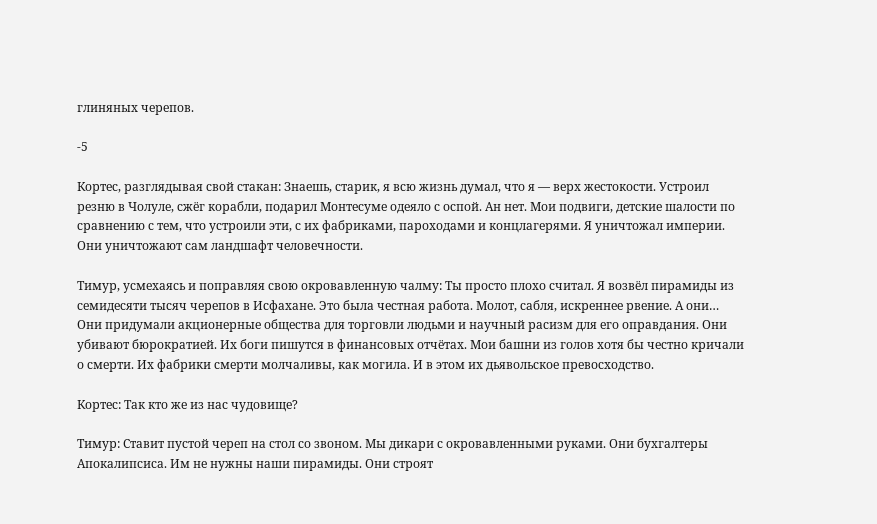глиняных черепов.

-5

Кортес, разглядывая свой стакан: Знаешь, старик, я всю жизнь думал, что я — верх жестокости. Устроил резню в Чолуле, сжёг корабли, подарил Монтесуме одеяло с оспой. Ан нет. Мои подвиги, детские шалости по сравнению с тем, что устроили эти, с их фабриками, пароходами и концлагерями. Я уничтожал империи. Они уничтожают сам ландшафт человечности.

Тимур, усмехаясь и поправляя свою окровавленную чалму: Ты просто плохо считал. Я возвёл пирамиды из семидесяти тысяч черепов в Исфахане. Это была честная работа. Молот, сабля, искреннее рвение. А они… Они придумали акционерные общества для торговли людьми и научный расизм для его оправдания. Они убивают бюрократией. Их боги пишутся в финансовых отчётах. Мои башни из голов хотя бы честно кричали о смерти. Их фабрики смерти молчаливы, как могила. И в этом их дьявольское превосходство.

Кортес: Так кто же из нас чудовище?

Тимур: Ставит пустой череп на стол со звоном. Мы дикари с окровавленными руками. Они бухгалтеры Апокалипсиса. Им не нужны наши пирамиды. Они строят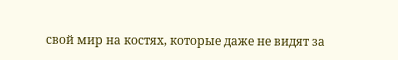свой мир на костях, которые даже не видят за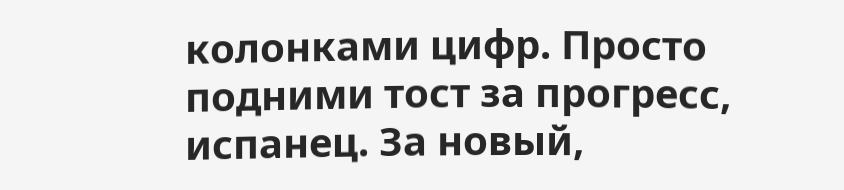колонками цифр. Просто подними тост за прогресс, испанец. За новый,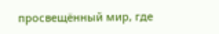просвещённый мир, где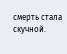смерть стала скучной.